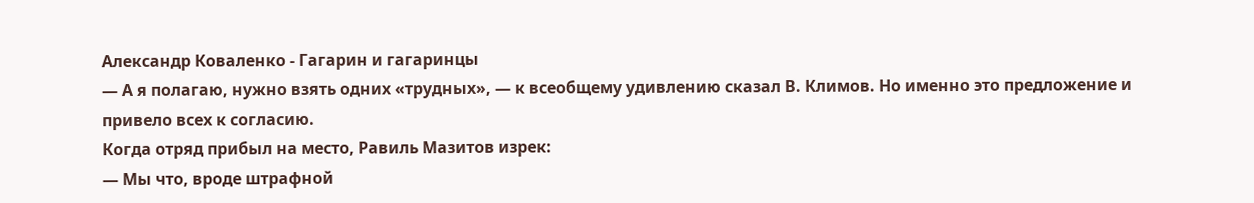Александр Коваленко - Гагарин и гагаринцы
— А я полагаю, нужно взять одних «трудных», — к всеобщему удивлению сказал В. Климов. Но именно это предложение и привело всех к согласию.
Когда отряд прибыл на место, Равиль Мазитов изрек:
— Мы что, вроде штрафной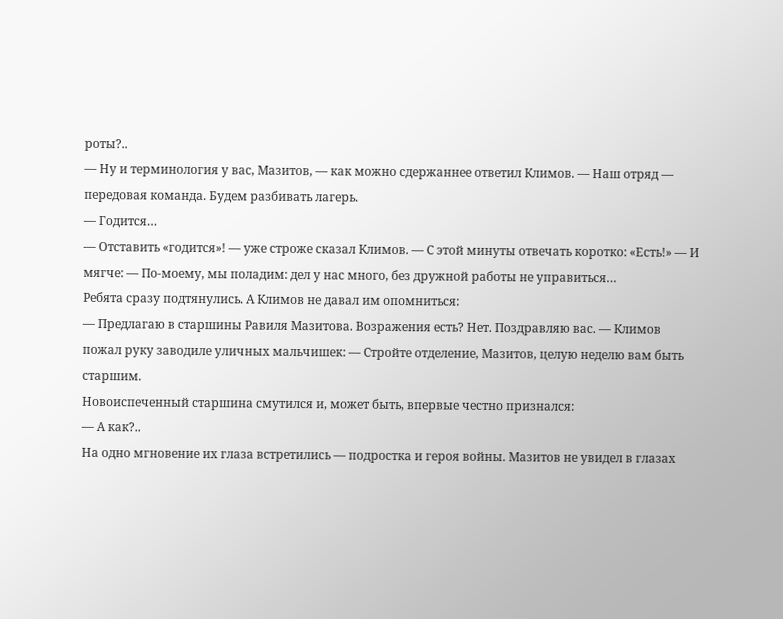роты?..
— Ну и терминология у вас, Мазитов, — как можно сдержаннее ответил Климов. — Наш отряд — передовая команда. Будем разбивать лагерь.
— Годится…
— Отставить «годится»! — уже строже сказал Климов. — С этой минуты отвечать коротко: «Есть!» — И мягче: — По-моему, мы поладим: дел у нас много, без дружной работы не управиться…
Ребята сразу подтянулись. А Климов не давал им опомниться:
— Предлагаю в старшины Равиля Мазитова. Возражения есть? Нет. Поздравляю вас. — Климов пожал руку заводиле уличных мальчишек: — Стройте отделение, Мазитов, целую неделю вам быть старшим.
Новоиспеченный старшина смутился и, может быть, впервые честно признался:
— А как?..
На одно мгновение их глаза встретились — подростка и героя войны. Мазитов не увидел в глазах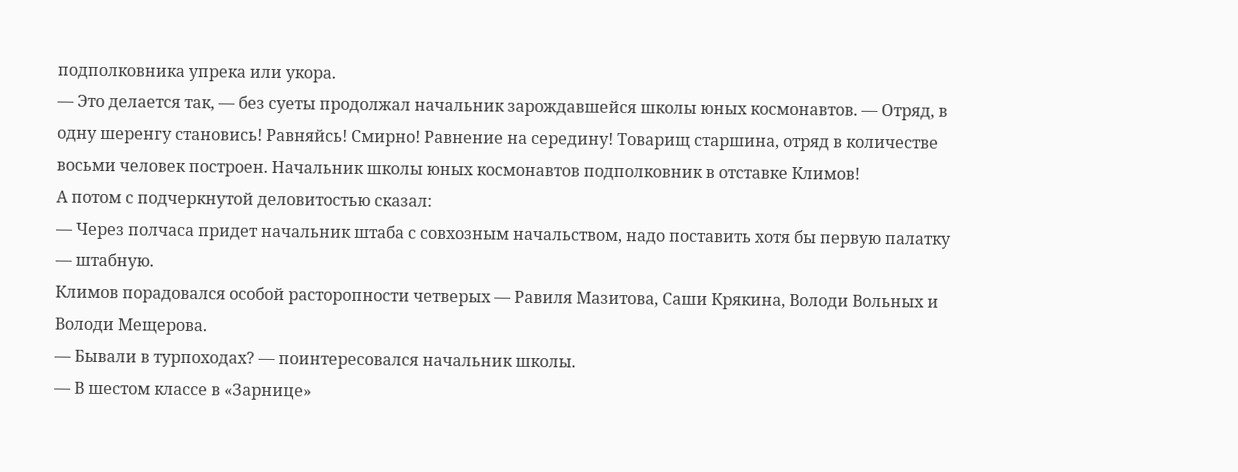подполковника упрека или укора.
— Это делается так, — без суеты продолжал начальник зарождавшейся школы юных космонавтов. — Отряд, в одну шеренгу становись! Равняйсь! Смирно! Равнение на середину! Товарищ старшина, отряд в количестве восьми человек построен. Начальник школы юных космонавтов подполковник в отставке Климов!
А потом с подчеркнутой деловитостью сказал:
— Через полчаса придет начальник штаба с совхозным начальством, надо поставить хотя бы первую палатку — штабную.
Климов порадовался особой расторопности четверых — Равиля Мазитова, Саши Крякина, Володи Вольных и Володи Мещерова.
— Бывали в турпоходах? — поинтересовался начальник школы.
— В шестом классе в «Зарнице»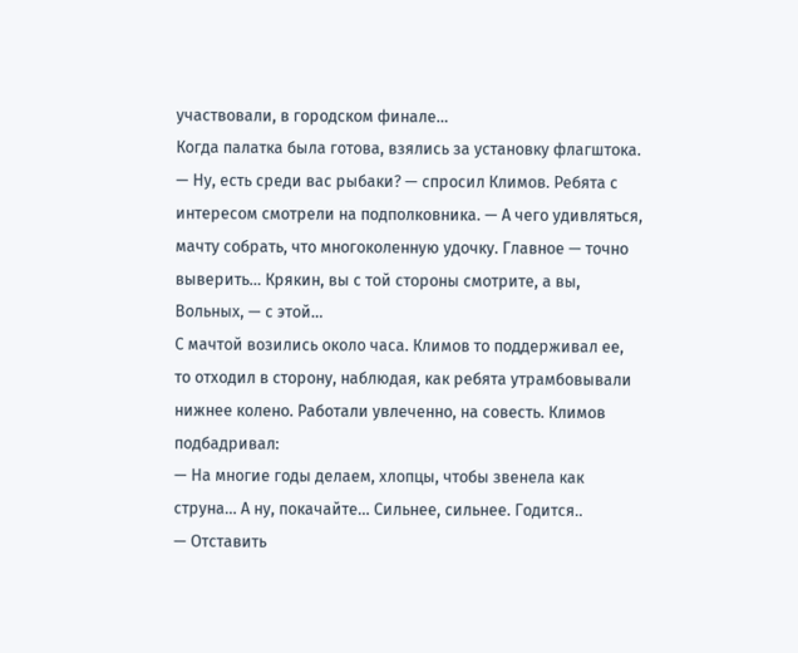участвовали, в городском финале…
Когда палатка была готова, взялись за установку флагштока.
— Ну, есть среди вас рыбаки? — спросил Климов. Ребята с интересом смотрели на подполковника. — А чего удивляться, мачту собрать, что многоколенную удочку. Главное — точно выверить… Крякин, вы с той стороны смотрите, а вы, Вольных, — с этой…
С мачтой возились около часа. Климов то поддерживал ее, то отходил в сторону, наблюдая, как ребята утрамбовывали нижнее колено. Работали увлеченно, на совесть. Климов подбадривал:
— На многие годы делаем, хлопцы, чтобы звенела как струна… А ну, покачайте… Сильнее, сильнее. Годится..
— Отставить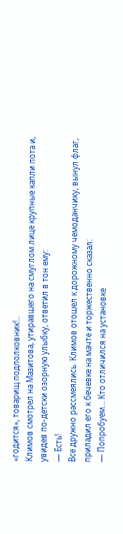«годится», товарищ подполковник!..
Климов смотрел на Мазитова, утиравшего на смуглом лице крупные капли пота и, увидев по-детски озорную улыбку, ответил в тон ему:
— Есть!
Все дружно рассмеялись. Климов отошел к дорожному чемоданчику, вынул флаг, приладил его к бечевке на мачте и торжественно сказал:
— Попробуем… Кто отличился на установке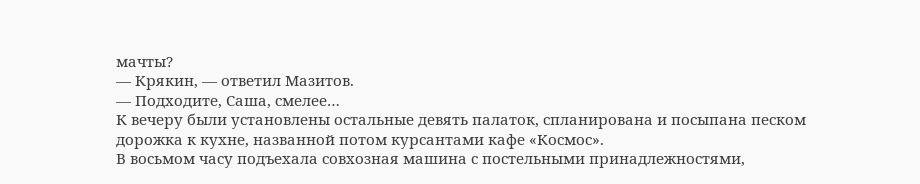мачты?
— Крякин, — ответил Мазитов.
— Подходите, Саша, смелее…
К вечеру были установлены остальные девять палаток, спланирована и посыпана песком дорожка к кухне, названной потом курсантами кафе «Космос».
В восьмом часу подъехала совхозная машина с постельными принадлежностями,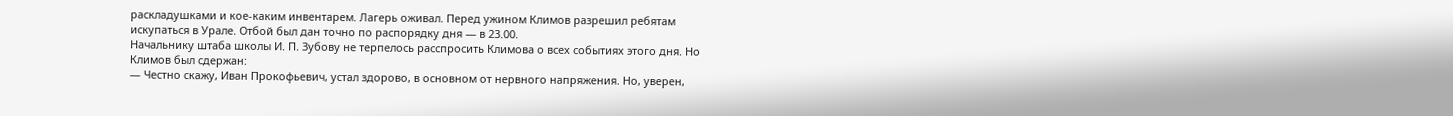раскладушками и кое-каким инвентарем. Лагерь оживал. Перед ужином Климов разрешил ребятам искупаться в Урале. Отбой был дан точно по распорядку дня — в 23.00.
Начальнику штаба школы И. П. Зубову не терпелось расспросить Климова о всех событиях этого дня. Но Климов был сдержан:
— Честно скажу, Иван Прокофьевич, устал здорово, в основном от нервного напряжения. Но, уверен,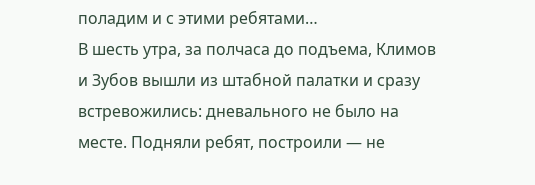поладим и с этими ребятами…
В шесть утра, за полчаса до подъема, Климов и Зубов вышли из штабной палатки и сразу встревожились: дневального не было на месте. Подняли ребят, построили — не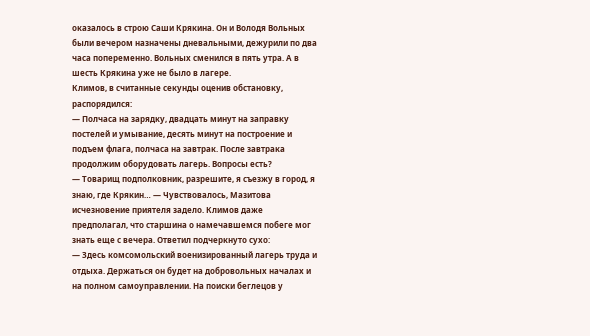оказалось в строю Саши Крякина. Он и Володя Вольных были вечером назначены дневальными, дежурили по два часа попеременно. Вольных сменился в пять утра. А в шесть Крякина уже не было в лагере.
Климов, в считанные секунды оценив обстановку, распорядился:
— Полчаса на зарядку, двадцать минут на заправку постелей и умывание, десять минут на построение и подъем флага, полчаса на завтрак. После завтрака продолжим оборудовать лагерь. Вопросы есть?
— Товарищ подполковник, разрешите, я съезжу в город, я знаю, где Крякин… — Чувствовалось, Мазитова исчезновение приятеля задело. Климов даже предполагал, что старшина о намечавшемся побеге мог знать еще с вечера. Ответил подчеркнуто сухо:
— Здесь комсомольский военизированный лагерь труда и отдыха. Держаться он будет на добровольных началах и на полном самоуправлении. На поиски беглецов у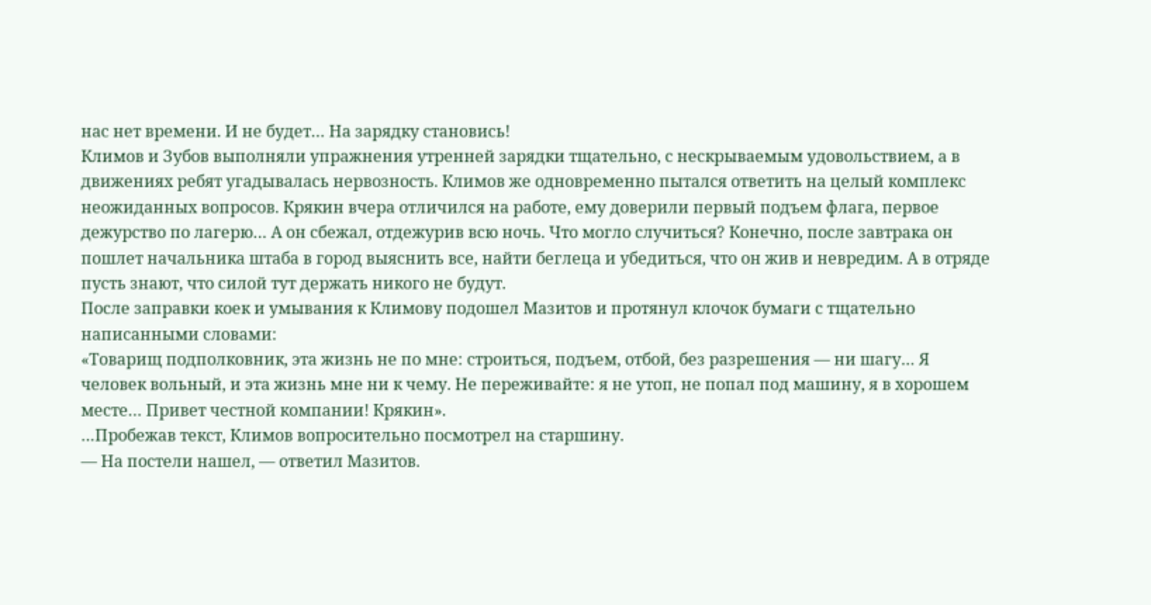нас нет времени. И не будет… На зарядку становись!
Климов и Зубов выполняли упражнения утренней зарядки тщательно, с нескрываемым удовольствием, а в движениях ребят угадывалась нервозность. Климов же одновременно пытался ответить на целый комплекс неожиданных вопросов. Крякин вчера отличился на работе, ему доверили первый подъем флага, первое дежурство по лагерю… А он сбежал, отдежурив всю ночь. Что могло случиться? Конечно, после завтрака он пошлет начальника штаба в город выяснить все, найти беглеца и убедиться, что он жив и невредим. А в отряде пусть знают, что силой тут держать никого не будут.
После заправки коек и умывания к Климову подошел Мазитов и протянул клочок бумаги с тщательно написанными словами:
«Товарищ подполковник, эта жизнь не по мне: строиться, подъем, отбой, без разрешения — ни шагу… Я человек вольный, и эта жизнь мне ни к чему. Не переживайте: я не утоп, не попал под машину, я в хорошем месте… Привет честной компании! Крякин».
…Пробежав текст, Климов вопросительно посмотрел на старшину.
— На постели нашел, — ответил Мазитов.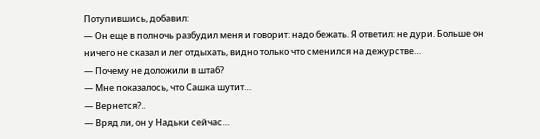Потупившись, добавил:
— Он еще в полночь разбудил меня и говорит: надо бежать. Я ответил: не дури. Больше он ничего не сказал и лег отдыхать, видно только что сменился на дежурстве…
— Почему не доложили в штаб?
— Мне показалось, что Сашка шутит…
— Вернется?..
— Вряд ли, он у Надьки сейчас…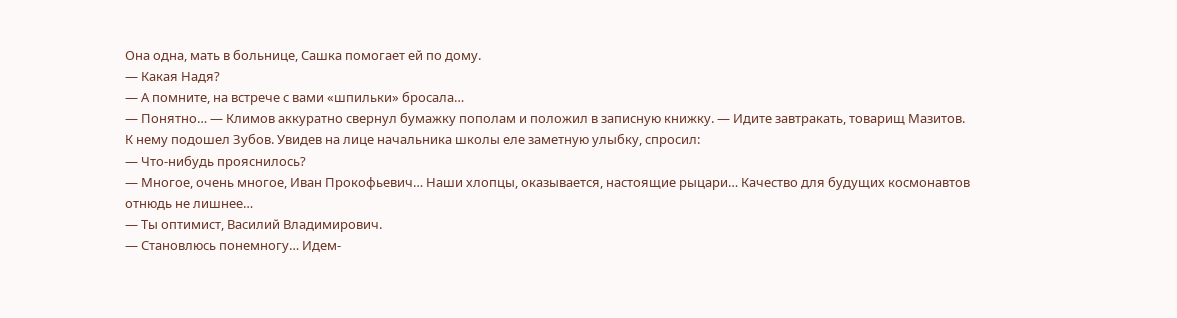Она одна, мать в больнице, Сашка помогает ей по дому.
— Какая Надя?
— А помните, на встрече с вами «шпильки» бросала…
— Понятно… — Климов аккуратно свернул бумажку пополам и положил в записную книжку. — Идите завтракать, товарищ Мазитов.
К нему подошел Зубов. Увидев на лице начальника школы еле заметную улыбку, спросил:
— Что-нибудь прояснилось?
— Многое, очень многое, Иван Прокофьевич… Наши хлопцы, оказывается, настоящие рыцари… Качество для будущих космонавтов отнюдь не лишнее…
— Ты оптимист, Василий Владимирович.
— Становлюсь понемногу… Идем-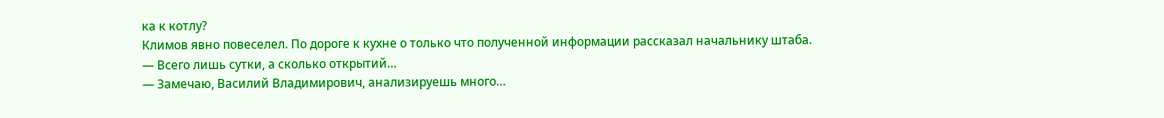ка к котлу?
Климов явно повеселел. По дороге к кухне о только что полученной информации рассказал начальнику штаба.
— Всего лишь сутки, а сколько открытий…
— Замечаю, Василий Владимирович, анализируешь много…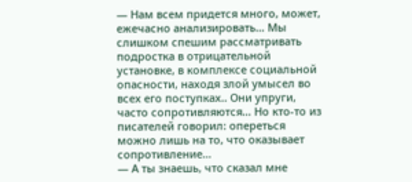— Нам всем придется много, может, ежечасно анализировать… Мы слишком спешим рассматривать подростка в отрицательной установке, в комплексе социальной опасности, находя злой умысел во всех его поступках.. Они упруги, часто сопротивляются… Но кто-то из писателей говорил: опереться можно лишь на то, что оказывает сопротивление…
— А ты знаешь, что сказал мне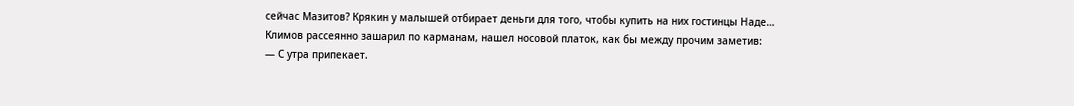сейчас Мазитов? Крякин у малышей отбирает деньги для того, чтобы купить на них гостинцы Наде…
Климов рассеянно зашарил по карманам, нашел носовой платок, как бы между прочим заметив:
— С утра припекает.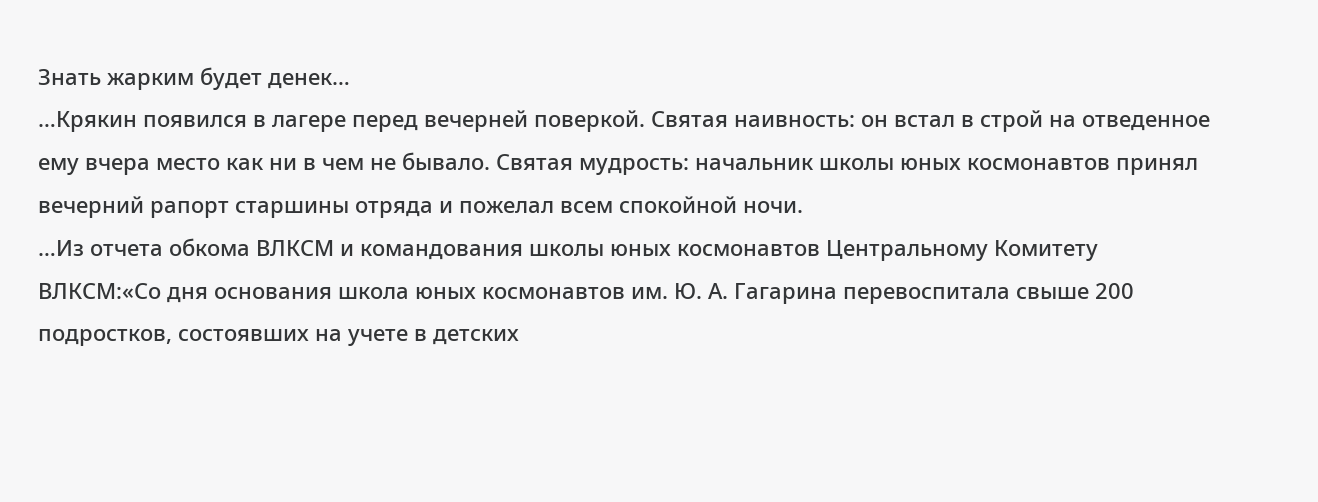Знать жарким будет денек…
…Крякин появился в лагере перед вечерней поверкой. Святая наивность: он встал в строй на отведенное ему вчера место как ни в чем не бывало. Святая мудрость: начальник школы юных космонавтов принял вечерний рапорт старшины отряда и пожелал всем спокойной ночи.
…Из отчета обкома ВЛКСМ и командования школы юных космонавтов Центральному Комитету ВЛКСМ:«Со дня основания школа юных космонавтов им. Ю. А. Гагарина перевоспитала свыше 200 подростков, состоявших на учете в детских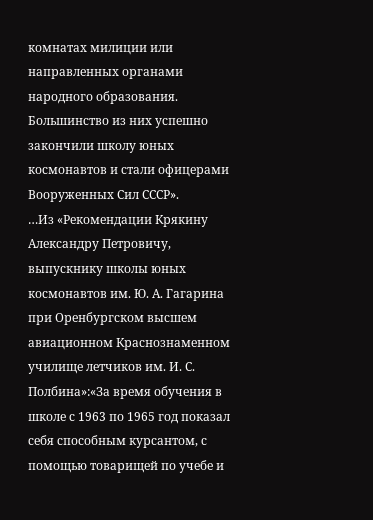комнатах милиции или направленных органами народного образования. Большинство из них успешно закончили школу юных космонавтов и стали офицерами Вооруженных Сил СССР».
…Из «Рекомендации Крякину Александру Петровичу, выпускнику школы юных космонавтов им. Ю. А. Гагарина при Оренбургском высшем авиационном Краснознаменном училище летчиков им. И. С. Полбина»:«За время обучения в школе с 1963 по 1965 год показал себя способным курсантом, с помощью товарищей по учебе и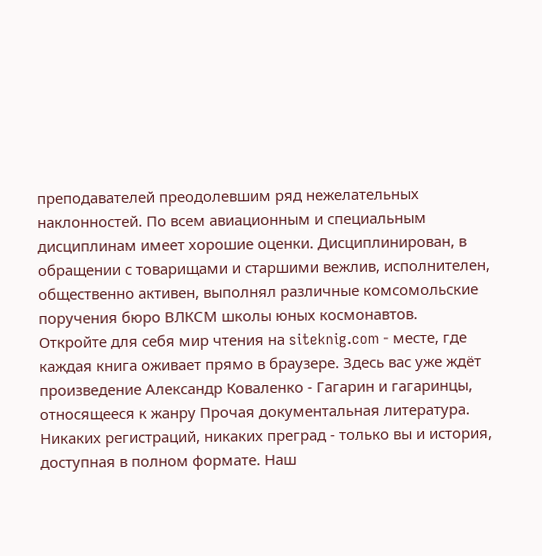преподавателей преодолевшим ряд нежелательных наклонностей. По всем авиационным и специальным дисциплинам имеет хорошие оценки. Дисциплинирован, в обращении с товарищами и старшими вежлив, исполнителен, общественно активен, выполнял различные комсомольские поручения бюро ВЛКСМ школы юных космонавтов.
Откройте для себя мир чтения на siteknig.com - месте, где каждая книга оживает прямо в браузере. Здесь вас уже ждёт произведение Александр Коваленко - Гагарин и гагаринцы, относящееся к жанру Прочая документальная литература. Никаких регистраций, никаких преград - только вы и история, доступная в полном формате. Наш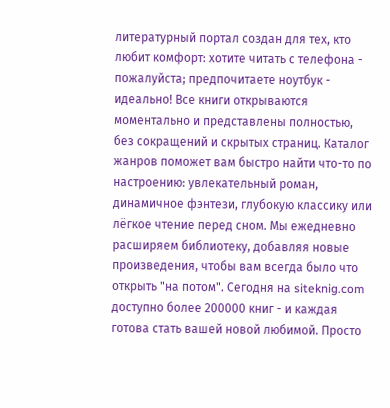литературный портал создан для тех, кто любит комфорт: хотите читать с телефона - пожалуйста; предпочитаете ноутбук - идеально! Все книги открываются моментально и представлены полностью, без сокращений и скрытых страниц. Каталог жанров поможет вам быстро найти что-то по настроению: увлекательный роман, динамичное фэнтези, глубокую классику или лёгкое чтение перед сном. Мы ежедневно расширяем библиотеку, добавляя новые произведения, чтобы вам всегда было что открыть "на потом". Сегодня на siteknig.com доступно более 200000 книг - и каждая готова стать вашей новой любимой. Просто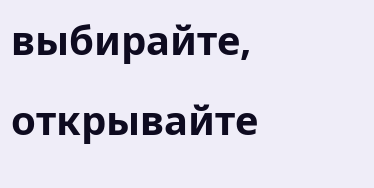выбирайте, открывайте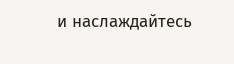и наслаждайтесь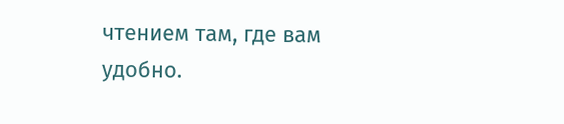чтением там, где вам удобно.